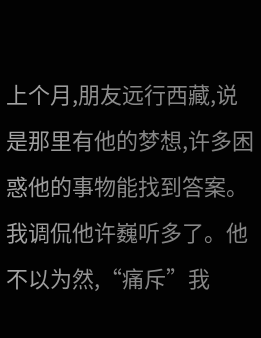上个月,朋友远行西藏,说是那里有他的梦想,许多困惑他的事物能找到答案。我调侃他许巍听多了。他不以为然,“痛斥”我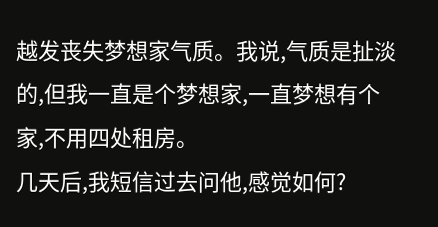越发丧失梦想家气质。我说,气质是扯淡的,但我一直是个梦想家,一直梦想有个家,不用四处租房。
几天后,我短信过去问他,感觉如何?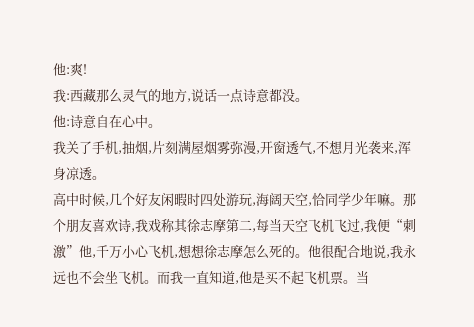他:爽!
我:西藏那么灵气的地方,说话一点诗意都没。
他:诗意自在心中。
我关了手机,抽烟,片刻满屋烟雾弥漫,开窗透气,不想月光袭来,浑身凉透。
高中时候,几个好友闲暇时四处游玩,海阔天空,恰同学少年嘛。那个朋友喜欢诗,我戏称其徐志摩第二,每当天空飞机飞过,我便“刺激”他,千万小心飞机,想想徐志摩怎么死的。他很配合地说,我永远也不会坐飞机。而我一直知道,他是买不起飞机票。当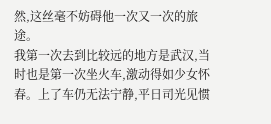然,这丝毫不妨碍他一次又一次的旅途。
我第一次去到比较远的地方是武汉,当时也是第一次坐火车,激动得如少女怀春。上了车仍无法宁静,平日司光见惯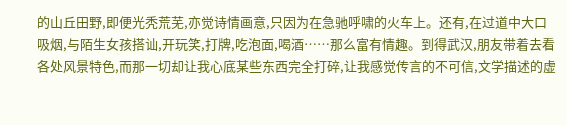的山丘田野,即便光秃荒芜,亦觉诗情画意,只因为在急驰呼啸的火车上。还有,在过道中大口吸烟,与陌生女孩搭讪,开玩笑,打牌,吃泡面,喝酒……那么富有情趣。到得武汉,朋友带着去看各处风景特色,而那一切却让我心底某些东西完全打碎,让我感觉传言的不可信,文学描述的虚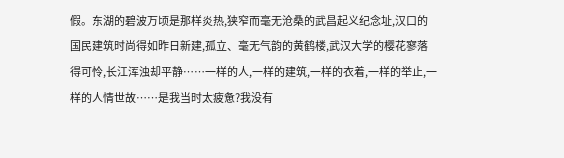假。东湖的碧波万顷是那样炎热,狭窄而毫无沧桑的武昌起义纪念址,汉口的国民建筑时尚得如昨日新建,孤立、毫无气韵的黄鹤楼,武汉大学的樱花寥落得可怜,长江浑浊却平静……一样的人,一样的建筑,一样的衣着,一样的举止,一样的人情世故……是我当时太疲惫?我没有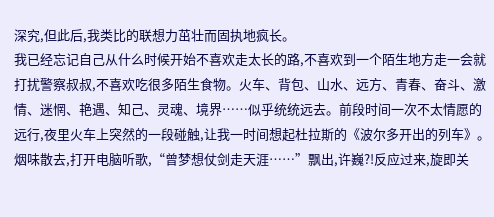深究,但此后,我类比的联想力茁壮而固执地疯长。
我已经忘记自己从什么时候开始不喜欢走太长的路,不喜欢到一个陌生地方走一会就打扰警察叔叔,不喜欢吃很多陌生食物。火车、背包、山水、远方、青春、奋斗、激情、迷惘、艳遇、知己、灵魂、境界……似乎统统远去。前段时间一次不太情愿的远行,夜里火车上突然的一段碰触,让我一时间想起杜拉斯的《波尔多开出的列车》。
烟味散去,打开电脑听歌,“曾梦想仗剑走天涯……”飘出,许巍?!反应过来,旋即关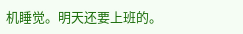机睡觉。明天还要上班的。